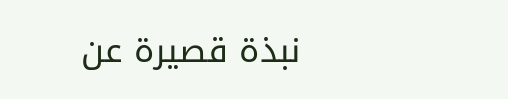نبذة قصيرة عن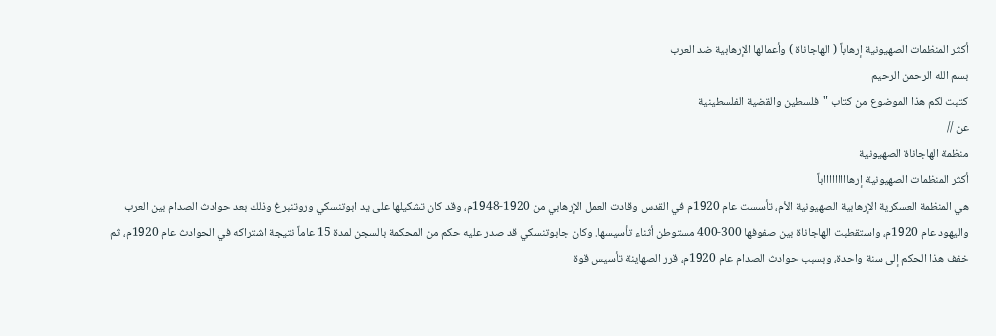أكثر المنظمات الصهيونية إرهاباً ( الهاجاناة ) وأعمالها الإرهابية ضد العرب
بسم الله الرحمن الرحيم
كتبت لكم هذا الموضوع من كتاب "فلسطين والقضية الفلسطينية
عن //
منظمة الهاجاناة الصهيونية
أكثر المنظمات الصهيونية إرهاااااااااباً
هي المنظمة العسكرية الإرهابية الصهيونية الأم، تأسست عام 1920م في القدس وقادت العمل الإرهابي من 1920-1948م، وقد كان تشكيلها على يد ابوتنسكي وروتنبرغ وذلك بعد حوادث الصدام بين العرب واليهود عام 1920م، واستقطبت الهاجاناة بين صفوفها 300-400 مستوطن أثناء تأسيسها. وكان جابوتنسكي قد صدر عليه حكم من المحكمة بالسجن لمدة 15 عاماً نتيجة اشتراكه في الحوادث عام 1920م، ثم خفف هذا الحكم إلى سنة واحدة، وبسبب حوادث الصدام عام 1920م، قرر الصهاينة تأسيس قوة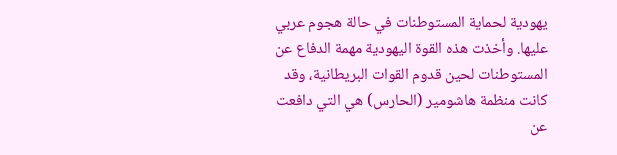يهودية لحماية المستوطنات في حالة هجوم عربي عليها. وأخذت هذه القوة اليهودية مهمة الدفاع عن المستوطنات لحين قدوم القوات البريطانية، وقد كانت منظمة هاشومير (الحارس) هي التي دافعت عن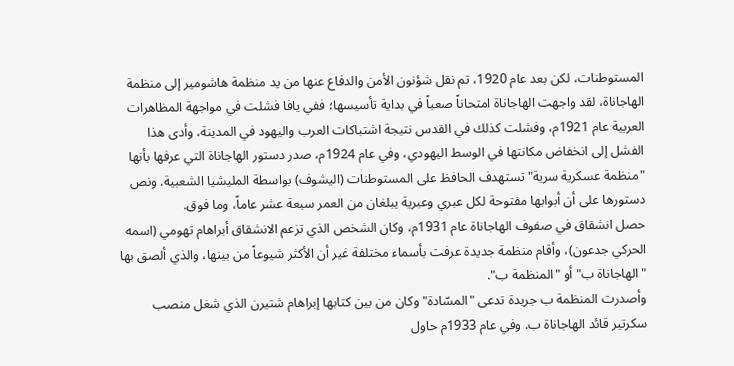المستوطنات، لكن بعد عام 1920، تم نقل شؤنون الأمن والدفاع عنها من يد منظمة هاشومير إلى منظمة الهاجاناة، لقد واجهت الهاجاناة امتحاناً صعباً في بداية تأسيسها؛ ففي يافا فشلت في مواجهة المظاهرات العربية عام 1921م، وفشلت كذلك في القدس نتيجة اشتباكات العرب واليهود في المدينة، وأدى هذا الفشل إلى انخفاض مكانتها في الوسط اليهودي، وفي عام 1924م، صدر دستور الهاجاناة التي عرفها بأنها "منظمة عسكرية سرية" تستهدف الحافظ على المستوطنات (اليشوف) بواسطة المليشيا الشعبية. ونص دستورها على أن أبوابها مفتوحة لكل عبري وعبرية يبلغان من العمر سبعة عشر عاماً، وما فوق.
حصل انشقاق في صفوف الهاجاناة عام 1931م، وكان الشخص الذي تزعم الانشقاق أبراهام تهومي (اسمه الحركي جدعون)، وأقام منظمة جديدة عرفت بأسماء مختلفة غير أن الأكثر شيوعاً من بينها، والذي ألصق بها "الهاجاناة ب" أو "المنظمة ب".
وأصدرت المنظمة ب جريدة تدعى "المسّادة" وكان من بين كتابها إبراهام شتيرن الذي شغل منصب سكرتير قائد الهاجاناة ب. وفي عام 1933م حاول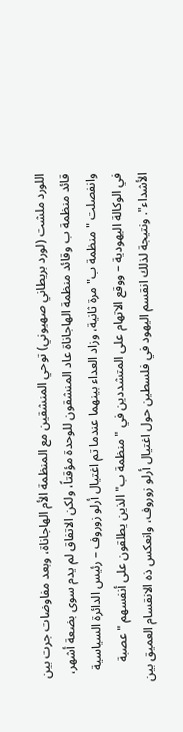اللورد ملشت (لورد بريطاني صهيوني) توحي المنشقين مع المنظمة الأم الهاجاناة، وبعد مفاوضات جرت بين قائد منظمة ب وقائد منظمة الهاجاناة عاد المنشقون للوحدة مؤقتاً، ولكن الاتفاق لم يدم سوى بضعة أشهر، وانفصلت "منظمة ب" مرة ثانية، وزاد العداء بينهما عندما تم اغتيال أرلو زوروف – رئيس الدائرة السياسية في الوكالة اليهودية – ووقع الاتهام على المتشددين في "منظمة ب" الذين يطلقون على أنفسهم "عصبة الأشداء". ونتيجة لذلك انقسم اليهود في فلسطين حول اغتيال أرلو زوروف، وانعكس ذه الانقسام العميق بين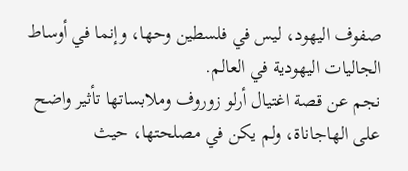صفوف اليهود، ليس في فلسطين وحها، وإنما في أوساط الجاليات اليهودية في العالم.
نجم عن قصة اغتيال أرلو زوروف وملابساتها تأثير واضح على الهاجاناة، ولم يكن في مصلحتها، حيث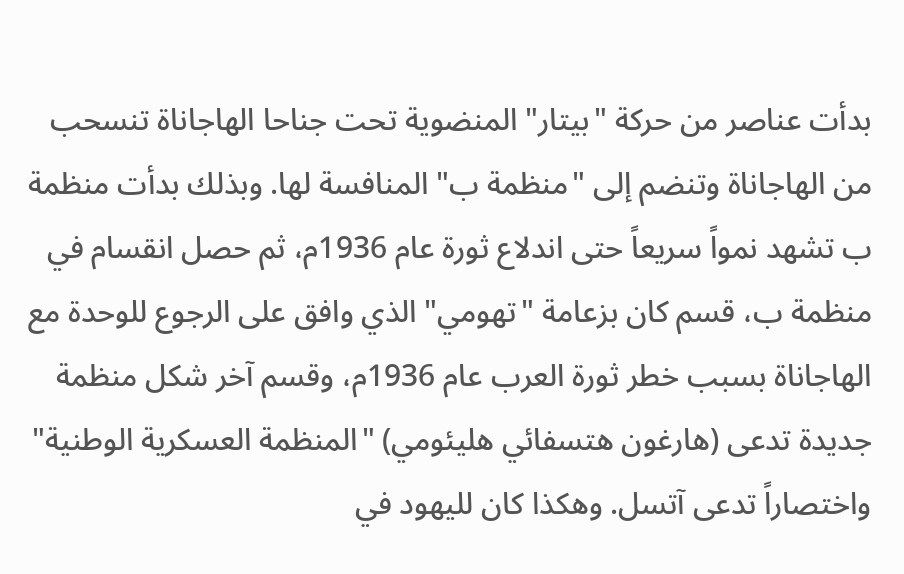بدأت عناصر من حركة "بيتار" المنضوية تحت جناحا الهاجاناة تنسحب من الهاجاناة وتنضم إلى "منظمة ب" المنافسة لها. وبذلك بدأت منظمة ب تشهد نمواً سريعاً حتى اندلاع ثورة عام 1936م، ثم حصل انقسام في منظمة ب، قسم كان بزعامة "تهومي" الذي وافق على الرجوع للوحدة مع الهاجاناة بسبب خطر ثورة العرب عام 1936م، وقسم آخر شكل منظمة جديدة تدعى (هارغون هتسفائي هليئومي) "المنظمة العسكرية الوطنية" واختصاراً تدعى آتسل. وهكذا كان لليهود في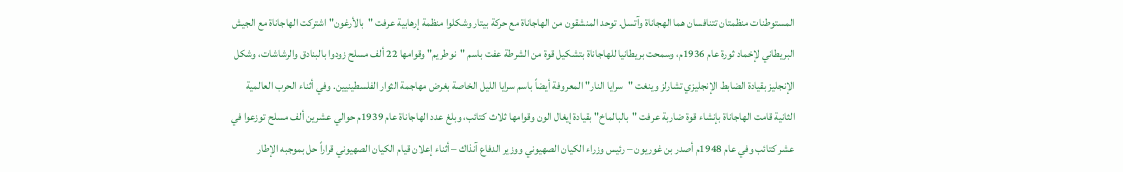المستوطنات منظمتان تتنافسان هما الهجاناة وآتسل. توحد المنشقون من الهاجاناة مع حركة بيتار وشكلوا منظمة إرهابية عرفت "بالأرغون" اشتركت الهاجاناة مع الجيش البريطاني لإخماد ثورة عام 1936م، وسمحت بريطانيا للهاجاناة بتشكيل قوة من الشرطة عفت باسم "نوطريم" وقوامها 22 ألف مسلح زودوا بالبنادق والرشاشات، وشكل الإنجليز بقيادة الضابط الإنجليزي تشارلز وينغت "سرايا النار" المعروفة أيضاً باسم سرايا الليل الخاصة بغرض مهاجمة الثوار الفلسطينيين. وفي أثناء الحرب العالمية الثانية قامت الهاجاناة بإنشاء قوة ضاربة عرفت "بالبالماخ" بقيادة إيغال الون وقوامها ثلاث كتائب، وبلغ عدد الهاجاناة عام 1939م حوالي عشرين ألف مسلح توزعوا في عشر كتائب وفي عام 1948م أصدر بن غوريون – رئيس وزراء الكيان الصهيوني ووزير الدفاع آنذاك – أثناء إعلان قيام الكيان الصهيوني قراراً حل بموجبه الإطار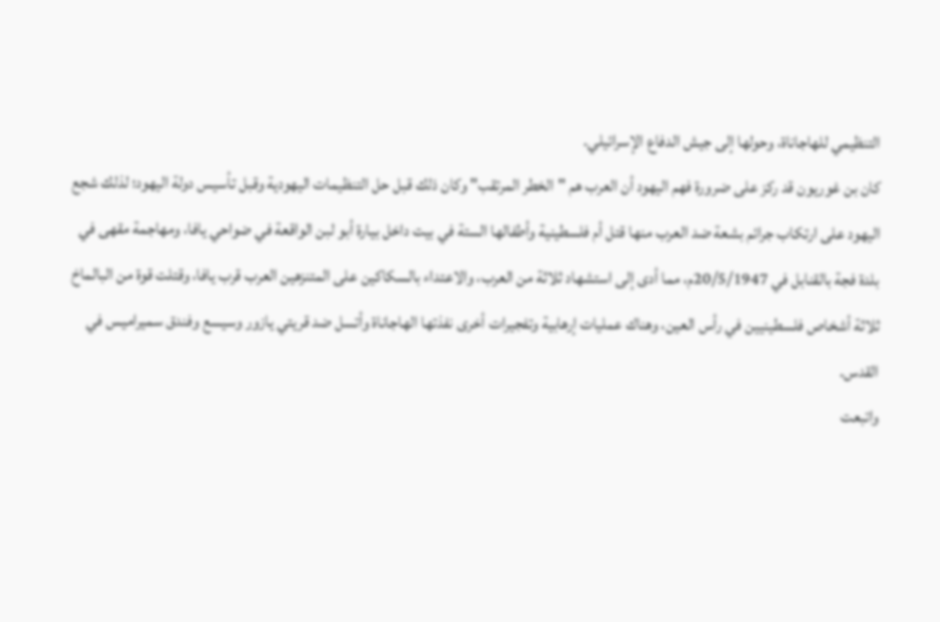التنظيمي للهاجاناة، وحولها إلى جيش الدفاع الإسرائيلي.
كان بن غوريون قد ركز على ضرورة فهم اليهود أن العرب هم "الخطر المرتقب" وكان ذلك قبل حل التنظيمات اليهودية وقبل تأسيس دولة اليهود؛ لذلك شجع اليهود على ارتكاب جرائم بشعة ضد العرب منها قتل أم فلسطينية وأطفالها الستة في بيت داخل بيارة أبو لبن الواقعة في ضواحي يافا، ومهاجمة مقهى في بلدة فجة بالقنابل في 20/5/1947م، مما أدى إلى استشهاد ثلاثة من العرب، والاعتداء بالسكاكين على المتنزهين العرب قرب يافا، وقتلت قوة من البالماخ ثلاثة أشخاص فلسطينيين في رأس العين، وهناك عمليات إرهابية وتفجيرات أخرى نفذتها الهاجاناة وأتسل ضد قريتي يازور وسيسع وفندق سميراميس في القدس.
واتبعت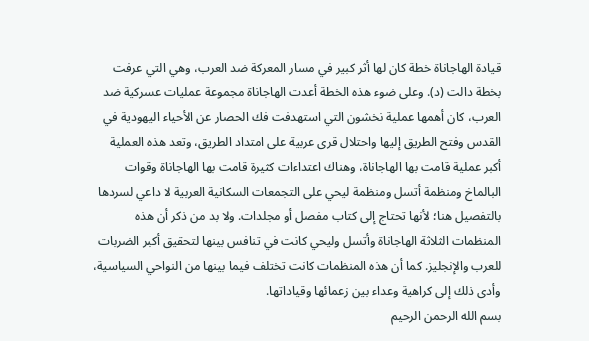قيادة الهاجاناة خطة كان لها أثر كبير في مسار المعركة ضد العرب، وهي التي عرفت بخطة دالت (د). وعلى ضوء هذه الخطة أعدت الهاجاناة مجموعة عمليات عسركية ضد العرب، كان أهمها عملية نخشون التي استهدفت فك الحصار عن الأحياء اليهودية في القدس وفتح الطريق إليها واحتلال قرى عربية على امتداد الطريق، وتعد هذه العملية أكبر عملية قامت بها الهاجاناة، وهناك اعتداءات كثيرة قامت بها الهاجاناة وقوات البالماخ ومنظمة أتسل ومنظمة ليحي على التجمعات السكانية العربية لا داعي لسردها بالتفصيل هنا؛ لأنها تحتاج إلى كتاب مفصل أو مجلدات. ولا بد من ذكر أن هذه المنظمات الثلاثة الهاجاناة وأتسل وليحي كانت في تنافس بينها لتحقيق أكبر الضربات للعرب والإنجليز. كما أن هذه المنظمات كانت تختلف فيما بينها من النواحي السياسية، وأدى ذلك إلى كراهية وعداء بين زعمائها وقياداتها.
بسم الله الرحمن الرحيم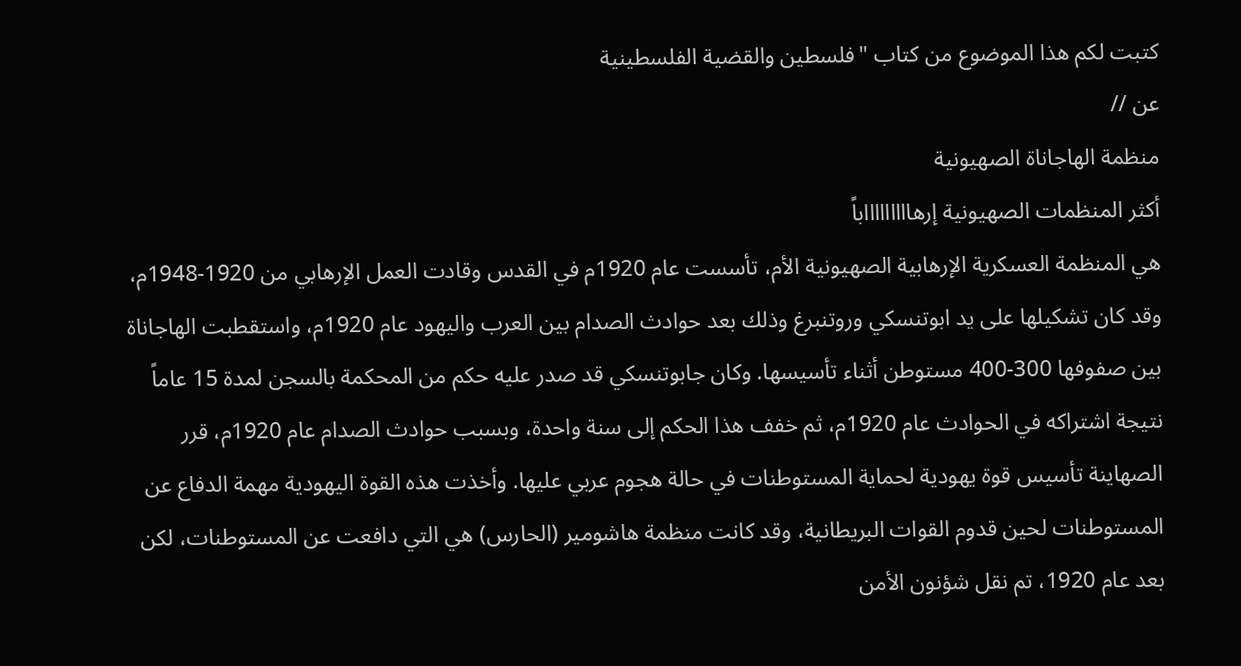كتبت لكم هذا الموضوع من كتاب "فلسطين والقضية الفلسطينية
عن //
منظمة الهاجاناة الصهيونية
أكثر المنظمات الصهيونية إرهاااااااااباً
هي المنظمة العسكرية الإرهابية الصهيونية الأم، تأسست عام 1920م في القدس وقادت العمل الإرهابي من 1920-1948م، وقد كان تشكيلها على يد ابوتنسكي وروتنبرغ وذلك بعد حوادث الصدام بين العرب واليهود عام 1920م، واستقطبت الهاجاناة بين صفوفها 300-400 مستوطن أثناء تأسيسها. وكان جابوتنسكي قد صدر عليه حكم من المحكمة بالسجن لمدة 15 عاماً نتيجة اشتراكه في الحوادث عام 1920م، ثم خفف هذا الحكم إلى سنة واحدة، وبسبب حوادث الصدام عام 1920م، قرر الصهاينة تأسيس قوة يهودية لحماية المستوطنات في حالة هجوم عربي عليها. وأخذت هذه القوة اليهودية مهمة الدفاع عن المستوطنات لحين قدوم القوات البريطانية، وقد كانت منظمة هاشومير (الحارس) هي التي دافعت عن المستوطنات، لكن بعد عام 1920، تم نقل شؤنون الأمن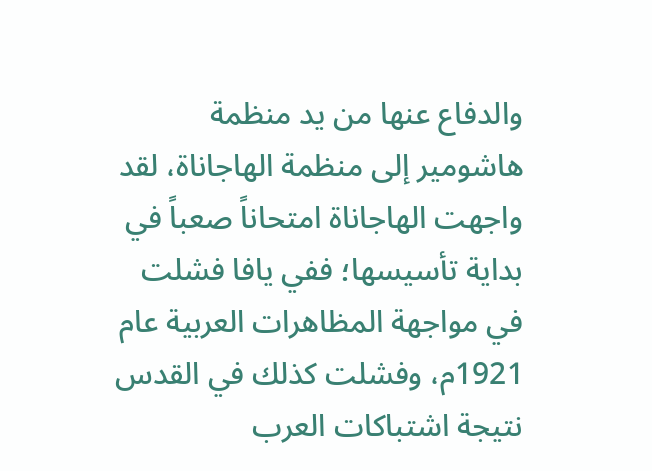والدفاع عنها من يد منظمة هاشومير إلى منظمة الهاجاناة، لقد واجهت الهاجاناة امتحاناً صعباً في بداية تأسيسها؛ ففي يافا فشلت في مواجهة المظاهرات العربية عام 1921م، وفشلت كذلك في القدس نتيجة اشتباكات العرب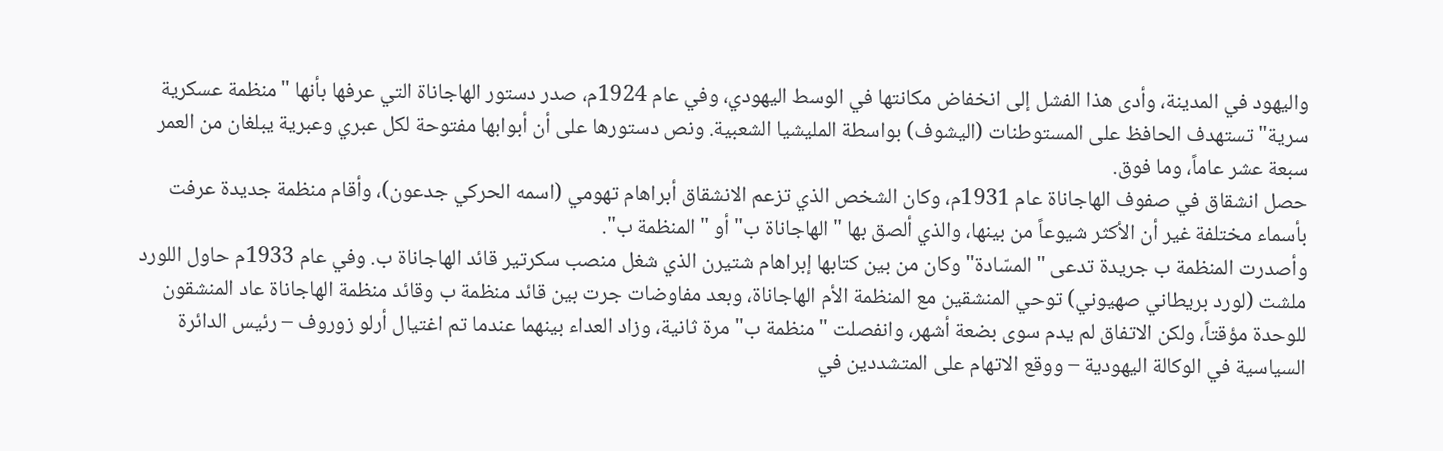واليهود في المدينة، وأدى هذا الفشل إلى انخفاض مكانتها في الوسط اليهودي، وفي عام 1924م، صدر دستور الهاجاناة التي عرفها بأنها "منظمة عسكرية سرية" تستهدف الحافظ على المستوطنات (اليشوف) بواسطة المليشيا الشعبية. ونص دستورها على أن أبوابها مفتوحة لكل عبري وعبرية يبلغان من العمر سبعة عشر عاماً، وما فوق.
حصل انشقاق في صفوف الهاجاناة عام 1931م، وكان الشخص الذي تزعم الانشقاق أبراهام تهومي (اسمه الحركي جدعون)، وأقام منظمة جديدة عرفت بأسماء مختلفة غير أن الأكثر شيوعاً من بينها، والذي ألصق بها "الهاجاناة ب" أو "المنظمة ب".
وأصدرت المنظمة ب جريدة تدعى "المسّادة" وكان من بين كتابها إبراهام شتيرن الذي شغل منصب سكرتير قائد الهاجاناة ب. وفي عام 1933م حاول اللورد ملشت (لورد بريطاني صهيوني) توحي المنشقين مع المنظمة الأم الهاجاناة، وبعد مفاوضات جرت بين قائد منظمة ب وقائد منظمة الهاجاناة عاد المنشقون للوحدة مؤقتاً، ولكن الاتفاق لم يدم سوى بضعة أشهر، وانفصلت "منظمة ب" مرة ثانية، وزاد العداء بينهما عندما تم اغتيال أرلو زوروف – رئيس الدائرة السياسية في الوكالة اليهودية – ووقع الاتهام على المتشددين في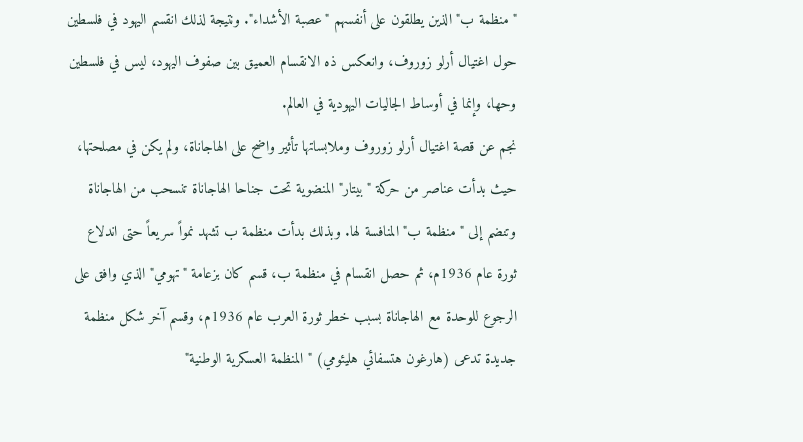"منظمة ب" الذين يطلقون على أنفسهم "عصبة الأشداء". ونتيجة لذلك انقسم اليهود في فلسطين حول اغتيال أرلو زوروف، وانعكس ذه الانقسام العميق بين صفوف اليهود، ليس في فلسطين وحها، وإنما في أوساط الجاليات اليهودية في العالم.
نجم عن قصة اغتيال أرلو زوروف وملابساتها تأثير واضح على الهاجاناة، ولم يكن في مصلحتها، حيث بدأت عناصر من حركة "بيتار" المنضوية تحت جناحا الهاجاناة تنسحب من الهاجاناة وتنضم إلى "منظمة ب" المنافسة لها. وبذلك بدأت منظمة ب تشهد نمواً سريعاً حتى اندلاع ثورة عام 1936م، ثم حصل انقسام في منظمة ب، قسم كان بزعامة "تهومي" الذي وافق على الرجوع للوحدة مع الهاجاناة بسبب خطر ثورة العرب عام 1936م، وقسم آخر شكل منظمة جديدة تدعى (هارغون هتسفائي هليئومي) "المنظمة العسكرية الوطنية"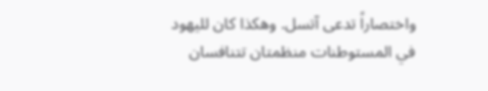واختصاراً تدعى آتسل. وهكذا كان لليهود في المستوطنات منظمتان تتنافسان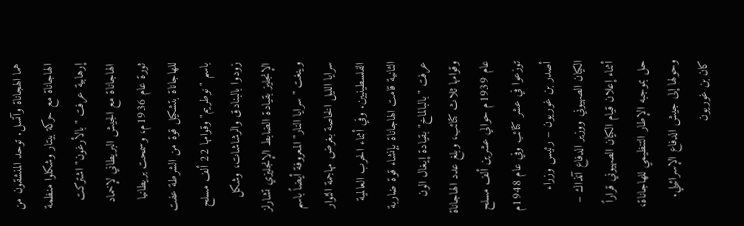هما الهجاناة وآتسل. توحد المنشقون من الهاجاناة مع حركة بيتار وشكلوا منظمة إرهابية عرفت "بالأرغون" اشتركت الهاجاناة مع الجيش البريطاني لإخماد ثورة عام 1936م، وسمحت بريطانيا للهاجاناة بتشكيل قوة من الشرطة عفت باسم "نوطريم" وقوامها 22 ألف مسلح زودوا بالبنادق والرشاشات، وشكل الإنجليز بقيادة الضابط الإنجليزي تشارلز وينغت "سرايا النار" المعروفة أيضاً باسم سرايا الليل الخاصة بغرض مهاجمة الثوار الفلسطينيين. وفي أثناء الحرب العالمية الثانية قامت الهاجاناة بإنشاء قوة ضاربة عرفت "بالبالماخ" بقيادة إيغال الون وقوامها ثلاث كتائب، وبلغ عدد الهاجاناة عام 1939م حوالي عشرين ألف مسلح توزعوا في عشر كتائب وفي عام 1948م أصدر بن غوريون – رئيس وزراء الكيان الصهيوني ووزير الدفاع آنذاك – أثناء إعلان قيام الكيان الصهيوني قراراً حل بموجبه الإطار التنظيمي للهاجاناة، وحولها إلى جيش الدفاع الإسرائيلي.
كان بن غوريون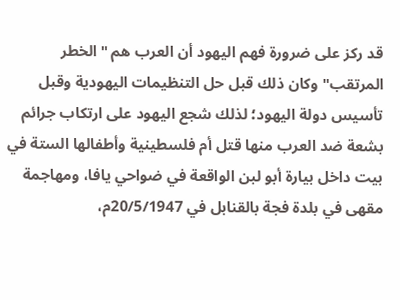قد ركز على ضرورة فهم اليهود أن العرب هم "الخطر المرتقب" وكان ذلك قبل حل التنظيمات اليهودية وقبل تأسيس دولة اليهود؛ لذلك شجع اليهود على ارتكاب جرائم بشعة ضد العرب منها قتل أم فلسطينية وأطفالها الستة في بيت داخل بيارة أبو لبن الواقعة في ضواحي يافا، ومهاجمة مقهى في بلدة فجة بالقنابل في 20/5/1947م،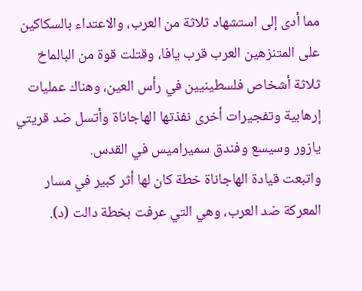مما أدى إلى استشهاد ثلاثة من العرب، والاعتداء بالسكاكين على المتنزهين العرب قرب يافا، وقتلت قوة من البالماخ ثلاثة أشخاص فلسطينيين في رأس العين، وهناك عمليات إرهابية وتفجيرات أخرى نفذتها الهاجاناة وأتسل ضد قريتي يازور وسيسع وفندق سميراميس في القدس.
واتبعت قيادة الهاجاناة خطة كان لها أثر كبير في مسار المعركة ضد العرب، وهي التي عرفت بخطة دالت (د).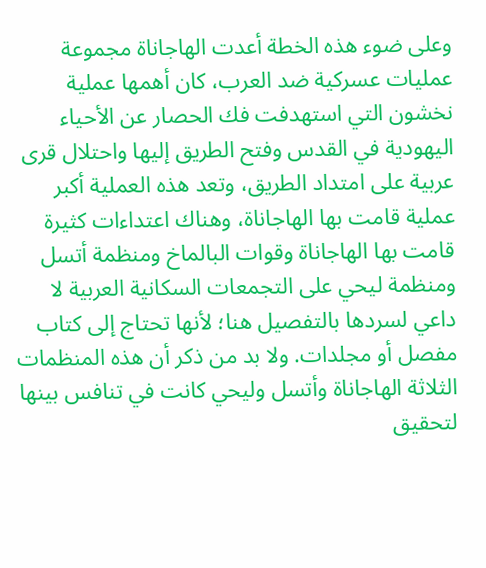وعلى ضوء هذه الخطة أعدت الهاجاناة مجموعة عمليات عسركية ضد العرب، كان أهمها عملية نخشون التي استهدفت فك الحصار عن الأحياء اليهودية في القدس وفتح الطريق إليها واحتلال قرى عربية على امتداد الطريق، وتعد هذه العملية أكبر عملية قامت بها الهاجاناة، وهناك اعتداءات كثيرة قامت بها الهاجاناة وقوات البالماخ ومنظمة أتسل ومنظمة ليحي على التجمعات السكانية العربية لا داعي لسردها بالتفصيل هنا؛ لأنها تحتاج إلى كتاب مفصل أو مجلدات. ولا بد من ذكر أن هذه المنظمات الثلاثة الهاجاناة وأتسل وليحي كانت في تنافس بينها لتحقيق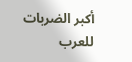أكبر الضربات للعرب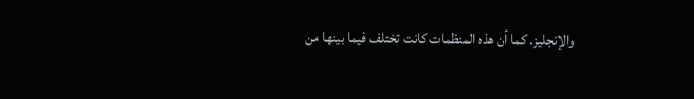والإنجليز. كما أن هذه المنظمات كانت تختلف فيما بينها من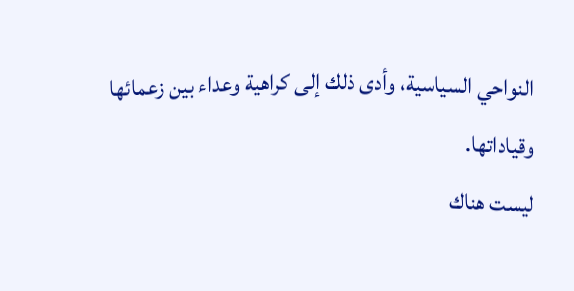النواحي السياسية، وأدى ذلك إلى كراهية وعداء بين زعمائها وقياداتها.
ليست هناك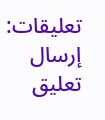تعليقات:
إرسال تعليق